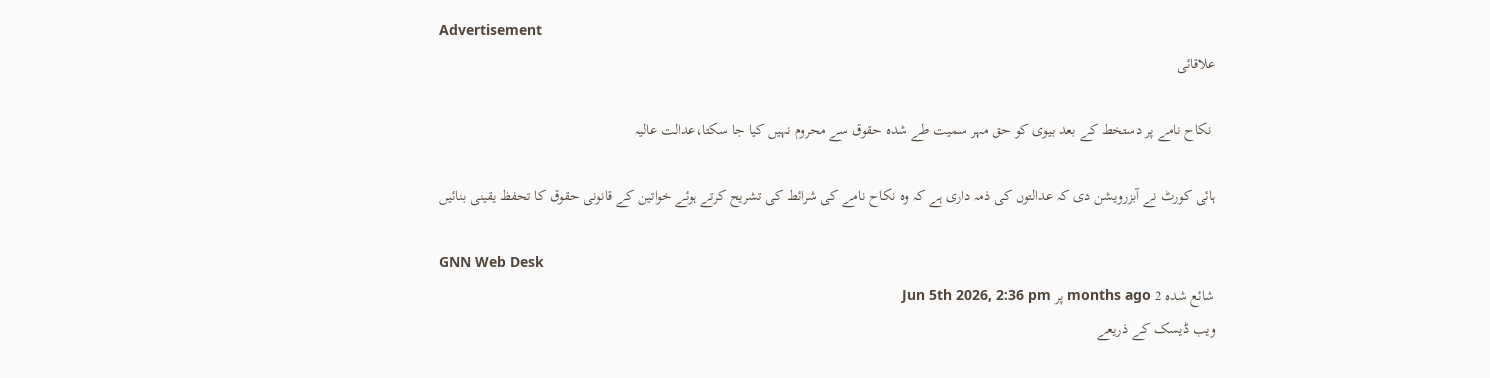Advertisement
علاقائی

 نکاح نامے پر دستخط کے بعد بیوی کو حق مہر سمیت طے شدہ حقوق سے محروم نہیں کیا جا سکتا،عدالت عالیہ

ہائی کورٹ نے آبزرویشن دی کہ عدالتوں کی ذمہ داری ہے کہ وہ نکاح نامے کی شرائط کی تشریح کرتے ہوئے خواتین کے قانونی حقوق کا تحفظ یقینی بنائیں

GNN Web Desk
شائع شدہ 2 months ago پر Jun 5th 2026, 2:36 pm
ویب ڈیسک کے ذریعے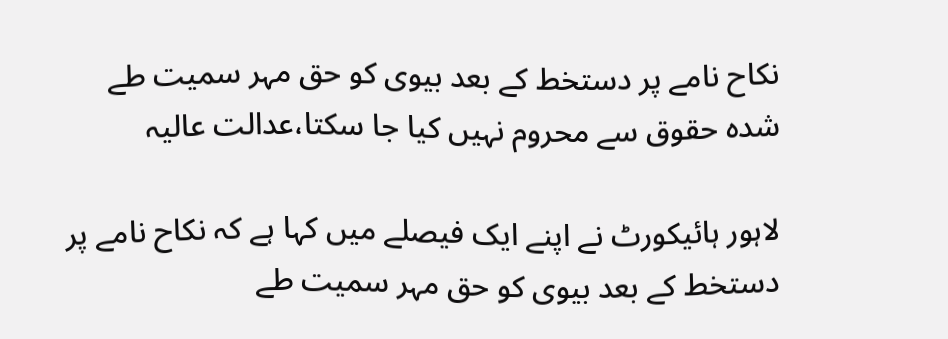نکاح نامے پر دستخط کے بعد بیوی کو حق مہر سمیت طے شدہ حقوق سے محروم نہیں کیا جا سکتا،عدالت عالیہ

لاہور ہائیکورٹ نے اپنے ایک فیصلے میں کہا ہے کہ نکاح نامے پر دستخط کے بعد بیوی کو حق مہر سمیت طے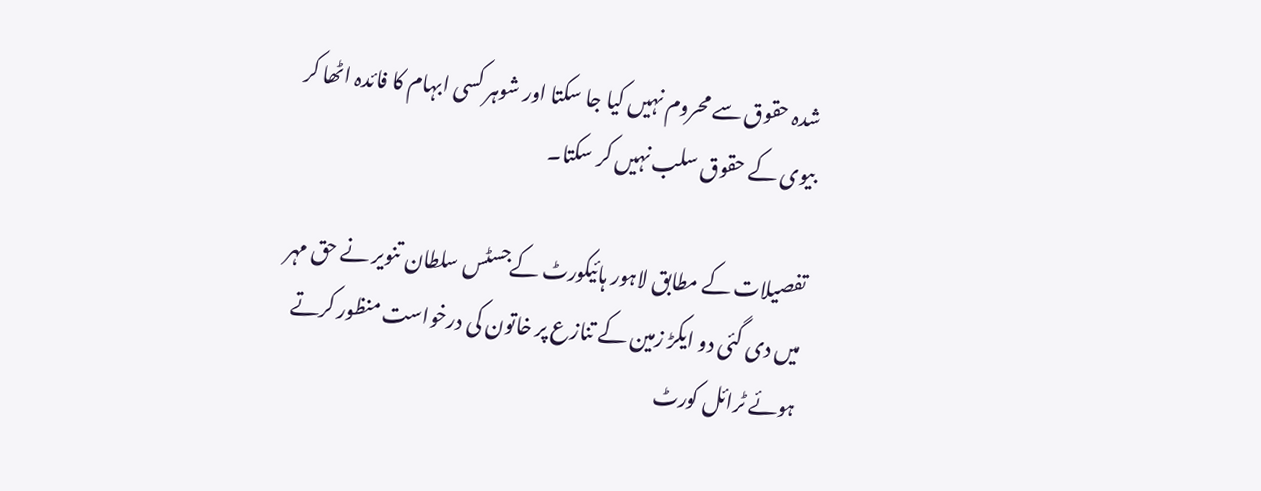شدہ حقوق سے محروم نہیں کیا جا سکتا اور شوہر کسی ابہام کا فائدہ اٹھا کر بیوی کے حقوق سلب نہیں کر سکتا۔

تفصیلات کے مطابق لاہور ہائیکورٹ کےجسٹس سلطان تنویر نے حق مہر میں دی گئی دو ایکڑ زمین کے تنازع پر خاتون کی درخواست منظور کرتے ہوئے ٹرائل کورٹ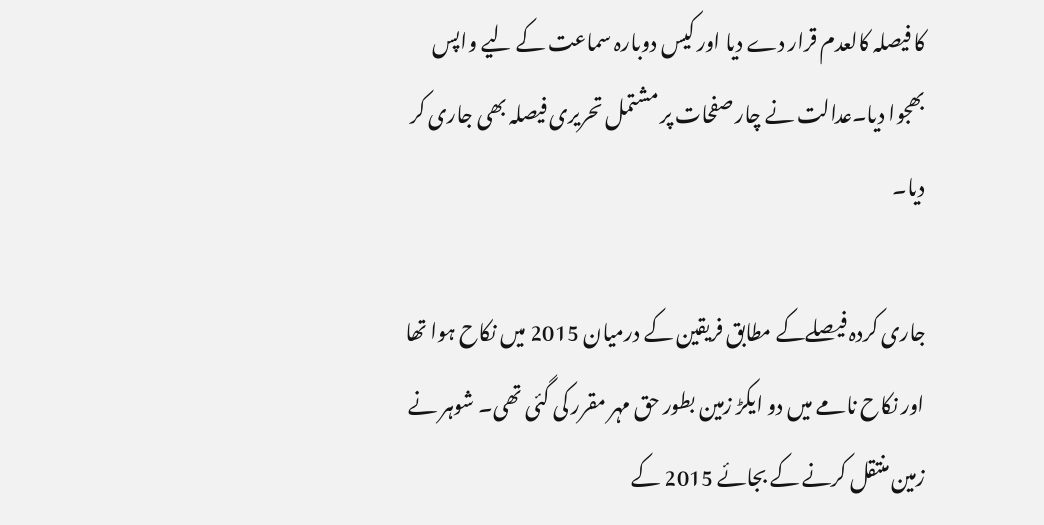کا فیصلہ کالعدم قرار دے دیا اور کیس دوبارہ سماعت کے لیے واپس بھجوا دیا۔عدالت نے چار صفحات پر مشتمل تحریری فیصلہ بھی جاری کر دیا۔

جاری کردہ فیصلےکے مطابق فریقین کے درمیان 2015 میں نکاح ہوا تھا اور نکاح نامے میں دو ایکڑ زمین بطور حق مہر مقرر کی گئی تھی۔ شوہر نے زمین منتقل کرنے کے بجائے 2015 کے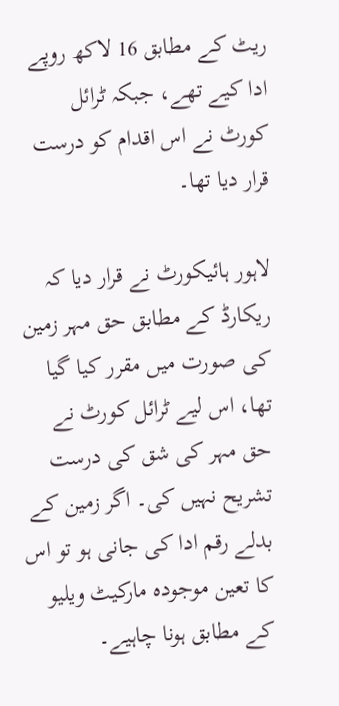ریٹ کے مطابق 16 لاکھ روپے ادا کیے تھے، جبکہ ٹرائل کورٹ نے اس اقدام کو درست قرار دیا تھا۔

لاہور ہائیکورٹ نے قرار دیا کہ ریکارڈ کے مطابق حق مہر زمین کی صورت میں مقرر کیا گیا تھا، اس لیے ٹرائل کورٹ نے حق مہر کی شق کی درست تشریح نہیں کی۔ اگر زمین کے بدلے رقم ادا کی جانی ہو تو اس کا تعین موجودہ مارکیٹ ویلیو کے مطابق ہونا چاہیے۔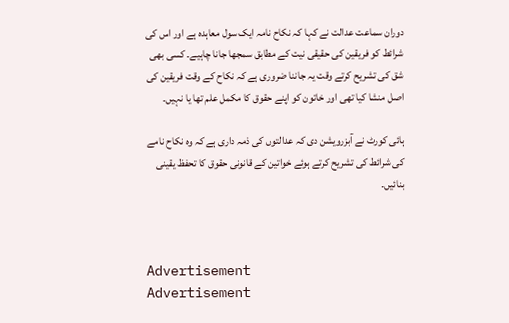دوران سماعت عدالت نے کہا کہ نکاح نامہ ایک سول معاہدہ ہے اور اس کی شرائط کو فریقین کی حقیقی نیت کے مطابق سمجھا جانا چاہیے۔ کسی بھی شق کی تشریح کرتے وقت یہ جاننا ضروری ہے کہ نکاح کے وقت فریقین کی اصل منشا کیا تھی اور خاتون کو اپنے حقوق کا مکمل علم تھا یا نہیں۔

ہائی کورٹ نے آبزرویشن دی کہ عدالتوں کی ذمہ داری ہے کہ وہ نکاح نامے کی شرائط کی تشریح کرتے ہوئے خواتین کے قانونی حقوق کا تحفظ یقینی بنائیں۔



Advertisement
Advertisement